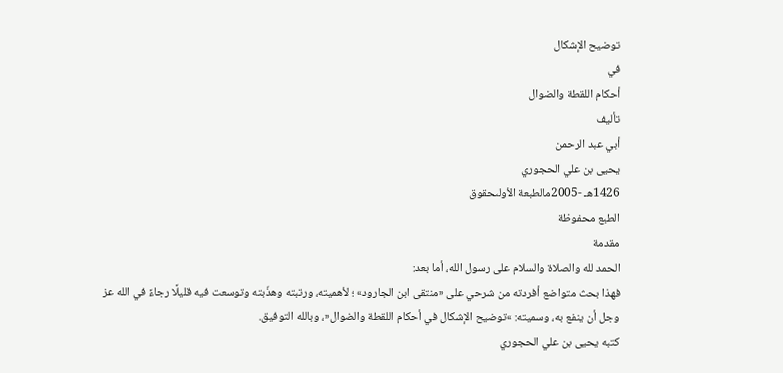توضيح الإشكال
في
أحكام اللقطة والضوال
تأليف
أبي عبد الرحمن
يحيى بن علي الحجوري
1426هـ -2005مالطبعة الأولىحقوق
الطبع محفوظة
مقدمة
الحمد لله والصلاة والسلام على رسول الله، أما بعد:
فهذا بحث متواضع أفردته من شرحي على «منتقى ابن الجارود» ؛ لأهميته، ورتبته وهذّبته وتوسعت فيه قليلًا رجاءً في الله عز وجل أن ينفع به، وسميته: »توضيح الإشكال في أحكام اللقطة والضوال«، وبالله التوفيق.
كتبه يحيى بن علي الحجوري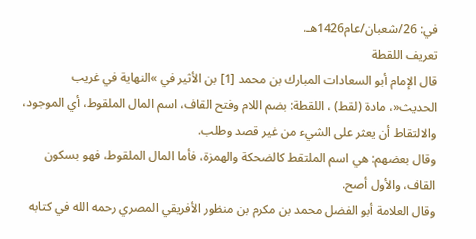في: 26/شعبان/عام1426هـ.
تعريف اللقطة
قال الإمام أبو السعادات المبارك بن محمد [1] بن الأثير في »النهاية في غريب الحديث«، مادة (لقط) ، اللقطة: بضم اللام وفتح القاف، اسم المال الملقوط، أي الموجود، والالتقاط أن يعثر على الشيء من غير قصد وطلب.
وقال بعضهم: هي اسم الملتقط كالضحكة والهمزة، فأما المال الملقوط، فهو بسكون القاف، والأول أصح.
وقال العلامة أبو الفضل محمد بن مكرم بن منظور الأفريقي المصري رحمه الله في كتابه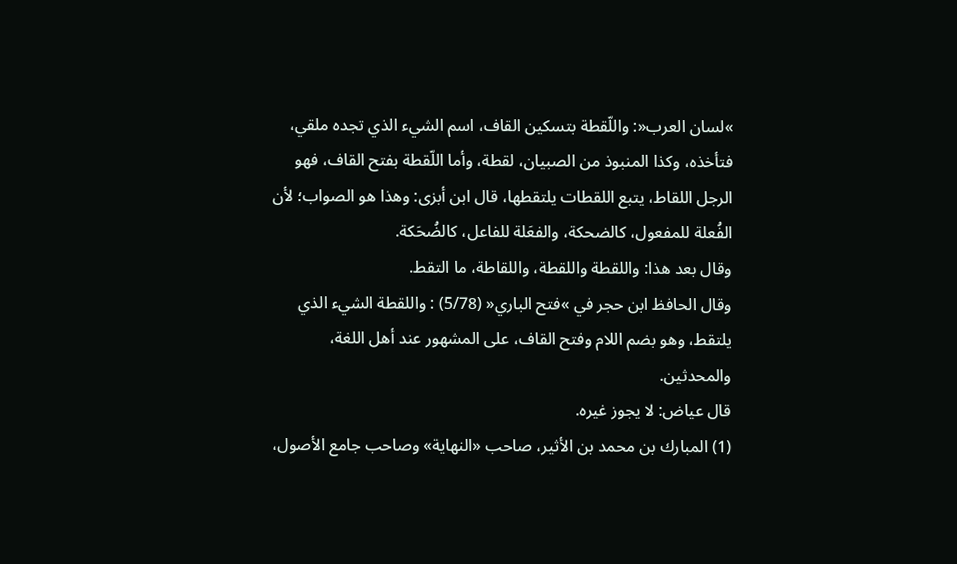»لسان العرب«: واللّقطة بتسكين القاف، اسم الشيء الذي تجده ملقي، فتأخذه، وكذا المنبوذ من الصبيان، لقطة، وأما اللّقطة بفتح القاف، فهو الرجل اللقاط، يتبع اللقطات يلتقطها، قال ابن أبزى: وهذا هو الصواب؛ لأن الفُعلة للمفعول، كالضحكة، والفعَلة للفاعل، كالضُحَكة.
وقال بعد هذا: واللقطة واللقطة، واللقاطة، ما التقط.
وقال الحافظ ابن حجر في »فتح الباري« (5/78) : واللقطة الشيء الذي يلتقط، وهو بضم اللام وفتح القاف، على المشهور عند أهل اللغة، والمحدثين.
قال عياض: لا يجوز غيره.
(1) المبارك بن محمد بن الأثير، صاحب «النهاية» وصاحب جامع الأصول،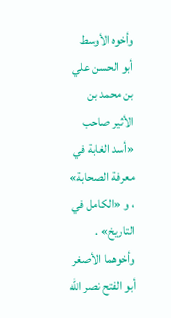وأخوه الأوسط أبو الحسن علي بن محمد بن الأثير صاحب «أسد الغابة في معرفة الصحابة» ، و «الكامل في التاريخ» . وأخوهما الأصغر أبو الفتح نصر الله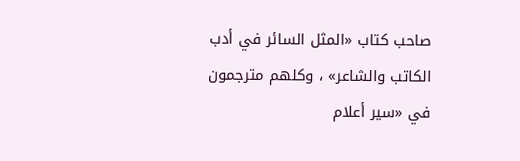صاحب كتاب «المثل السائر في أدب الكاتب والشاعر» ، وكلهم مترجمون في «سير أعلام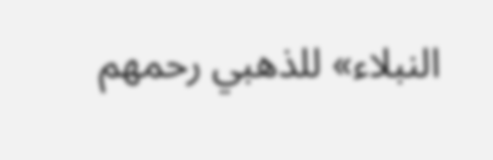النبلاء» للذهبي رحمهم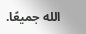الله جميعًا.